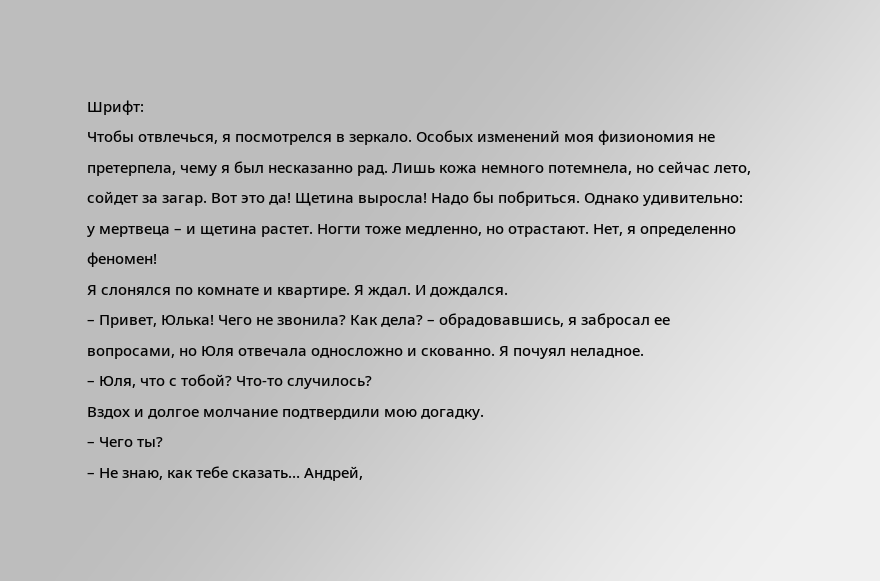Шрифт:
Чтобы отвлечься, я посмотрелся в зеркало. Особых изменений моя физиономия не претерпела, чему я был несказанно рад. Лишь кожа немного потемнела, но сейчас лето, сойдет за загар. Вот это да! Щетина выросла! Надо бы побриться. Однако удивительно: у мертвеца – и щетина растет. Ногти тоже медленно, но отрастают. Нет, я определенно феномен!
Я слонялся по комнате и квартире. Я ждал. И дождался.
– Привет, Юлька! Чего не звонила? Как дела? – обрадовавшись, я забросал ее вопросами, но Юля отвечала односложно и скованно. Я почуял неладное.
– Юля, что с тобой? Что-то случилось?
Вздох и долгое молчание подтвердили мою догадку.
– Чего ты?
– Не знаю, как тебе сказать… Андрей,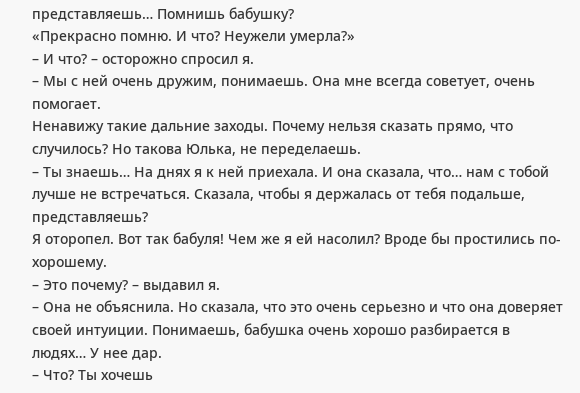представляешь… Помнишь бабушку?
«Прекрасно помню. И что? Неужели умерла?»
– И что? – осторожно спросил я.
– Мы с ней очень дружим, понимаешь. Она мне всегда советует, очень помогает.
Ненавижу такие дальние заходы. Почему нельзя сказать прямо, что случилось? Но такова Юлька, не переделаешь.
– Ты знаешь… На днях я к ней приехала. И она сказала, что… нам с тобой лучше не встречаться. Сказала, чтобы я держалась от тебя подальше, представляешь?
Я оторопел. Вот так бабуля! Чем же я ей насолил? Вроде бы простились по-хорошему.
– Это почему? – выдавил я.
– Она не объяснила. Но сказала, что это очень серьезно и что она доверяет своей интуиции. Понимаешь, бабушка очень хорошо разбирается в людях… У нее дар.
– Что? Ты хочешь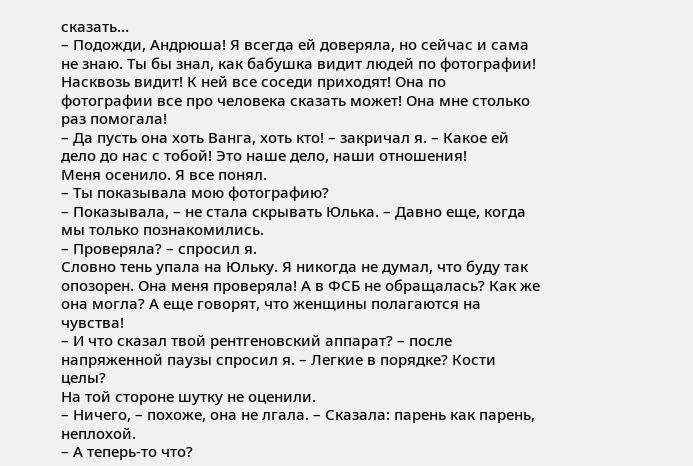сказать…
– Подожди, Андрюша! Я всегда ей доверяла, но сейчас и сама не знаю. Ты бы знал, как бабушка видит людей по фотографии! Насквозь видит! К ней все соседи приходят! Она по фотографии все про человека сказать может! Она мне столько раз помогала!
– Да пусть она хоть Ванга, хоть кто! – закричал я. – Какое ей дело до нас с тобой! Это наше дело, наши отношения!
Меня осенило. Я все понял.
– Ты показывала мою фотографию?
– Показывала, – не стала скрывать Юлька. – Давно еще, когда мы только познакомились.
– Проверяла? – спросил я.
Словно тень упала на Юльку. Я никогда не думал, что буду так опозорен. Она меня проверяла! А в ФСБ не обращалась? Как же она могла? А еще говорят, что женщины полагаются на чувства!
– И что сказал твой рентгеновский аппарат? – после напряженной паузы спросил я. – Легкие в порядке? Кости целы?
На той стороне шутку не оценили.
– Ничего, – похоже, она не лгала. – Сказала: парень как парень, неплохой.
– А теперь-то что?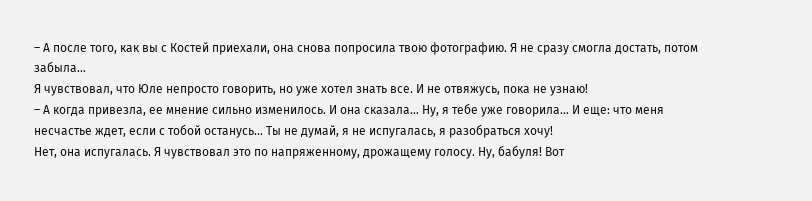– А после того, как вы с Костей приехали, она снова попросила твою фотографию. Я не сразу смогла достать, потом забыла…
Я чувствовал, что Юле непросто говорить, но уже хотел знать все. И не отвяжусь, пока не узнаю!
– А когда привезла, ее мнение сильно изменилось. И она сказала… Ну, я тебе уже говорила… И еще: что меня несчастье ждет, если с тобой останусь… Ты не думай, я не испугалась, я разобраться хочу!
Нет, она испугалась. Я чувствовал это по напряженному, дрожащему голосу. Ну, бабуля! Вот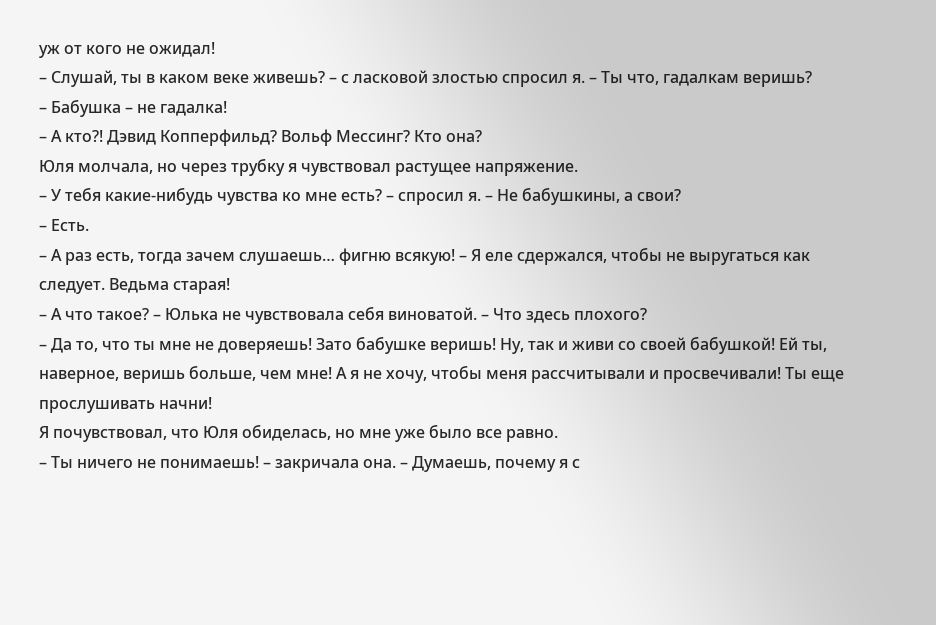уж от кого не ожидал!
– Слушай, ты в каком веке живешь? – с ласковой злостью спросил я. – Ты что, гадалкам веришь?
– Бабушка – не гадалка!
– А кто?! Дэвид Копперфильд? Вольф Мессинг? Кто она?
Юля молчала, но через трубку я чувствовал растущее напряжение.
– У тебя какие-нибудь чувства ко мне есть? – спросил я. – Не бабушкины, а свои?
– Есть.
– А раз есть, тогда зачем слушаешь… фигню всякую! – Я еле сдержался, чтобы не выругаться как следует. Ведьма старая!
– А что такое? – Юлька не чувствовала себя виноватой. – Что здесь плохого?
– Да то, что ты мне не доверяешь! Зато бабушке веришь! Ну, так и живи со своей бабушкой! Ей ты, наверное, веришь больше, чем мне! А я не хочу, чтобы меня рассчитывали и просвечивали! Ты еще прослушивать начни!
Я почувствовал, что Юля обиделась, но мне уже было все равно.
– Ты ничего не понимаешь! – закричала она. – Думаешь, почему я с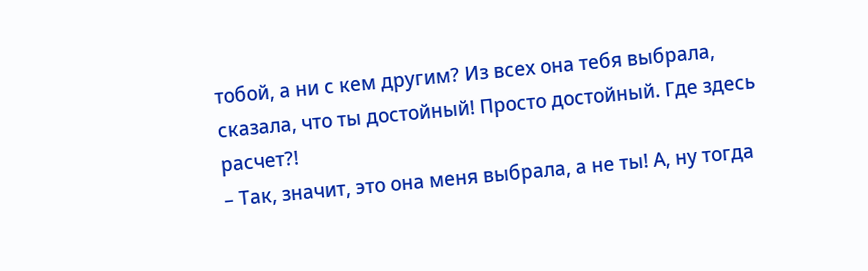тобой, а ни с кем другим? Из всех она тебя выбрала, сказала, что ты достойный! Просто достойный. Где здесь расчет?!
– Так, значит, это она меня выбрала, а не ты! А, ну тогда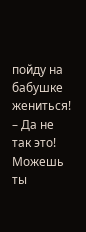пойду на бабушке жениться!
– Да не так это! Можешь ты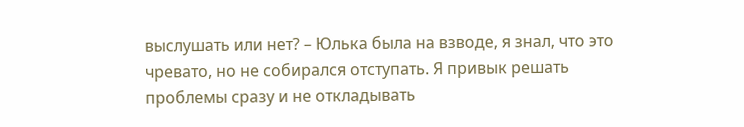выслушать или нет? – Юлька была на взводе, я знал, что это чревато, но не собирался отступать. Я привык решать проблемы сразу и не откладывать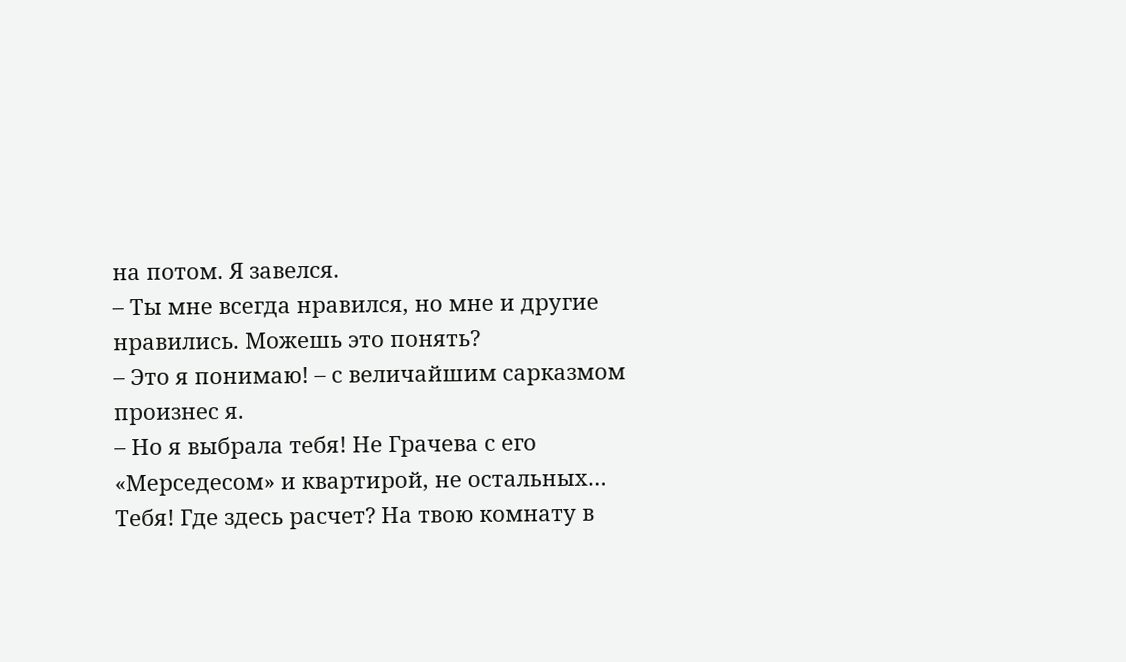на потом. Я завелся.
– Ты мне всегда нравился, но мне и другие нравились. Можешь это понять?
– Это я понимаю! – с величайшим сарказмом произнес я.
– Но я выбрала тебя! Не Грачева с его «Мерседесом» и квартирой, не остальных… Тебя! Где здесь расчет? На твою комнату в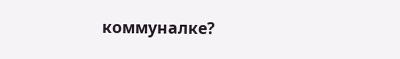коммуналке?